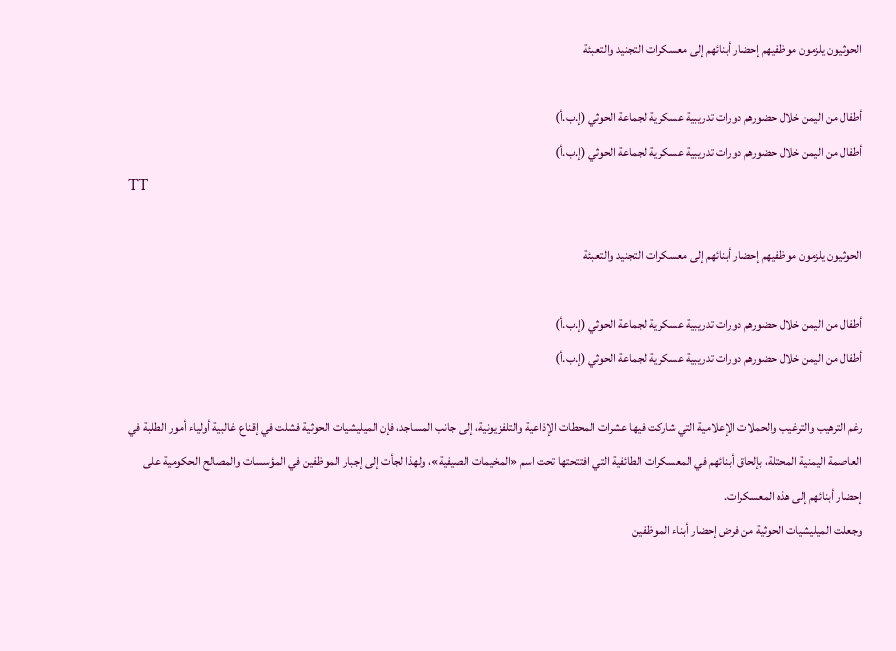الحوثيون يلزمون موظفيهم إحضار أبنائهم إلى معسكرات التجنيد والتعبئة

أطفال من اليمن خلال حضورهم دورات تدريبية عسكرية لجماعة الحوثي (إ.ب.أ)
أطفال من اليمن خلال حضورهم دورات تدريبية عسكرية لجماعة الحوثي (إ.ب.أ)
TT

الحوثيون يلزمون موظفيهم إحضار أبنائهم إلى معسكرات التجنيد والتعبئة

أطفال من اليمن خلال حضورهم دورات تدريبية عسكرية لجماعة الحوثي (إ.ب.أ)
أطفال من اليمن خلال حضورهم دورات تدريبية عسكرية لجماعة الحوثي (إ.ب.أ)

رغم الترهيب والترغيب والحملات الإعلامية التي شاركت فيها عشرات المحطات الإذاعية والتلفزيونية، إلى جانب المساجد، فإن الميليشيات الحوثية فشلت في إقناع غالبية أولياء أمور الطلبة في العاصمة اليمنية المحتلة، بإلحاق أبنائهم في المعسكرات الطائفية التي افتتحتها تحت اسم «المخيمات الصيفية»، ولهذا لجأت إلى إجبار الموظفين في المؤسسات والمصالح الحكومية على إحضار أبنائهم إلى هذه المعسكرات.
وجعلت الميليشيات الحوثية من فرض إحضار أبناء الموظفين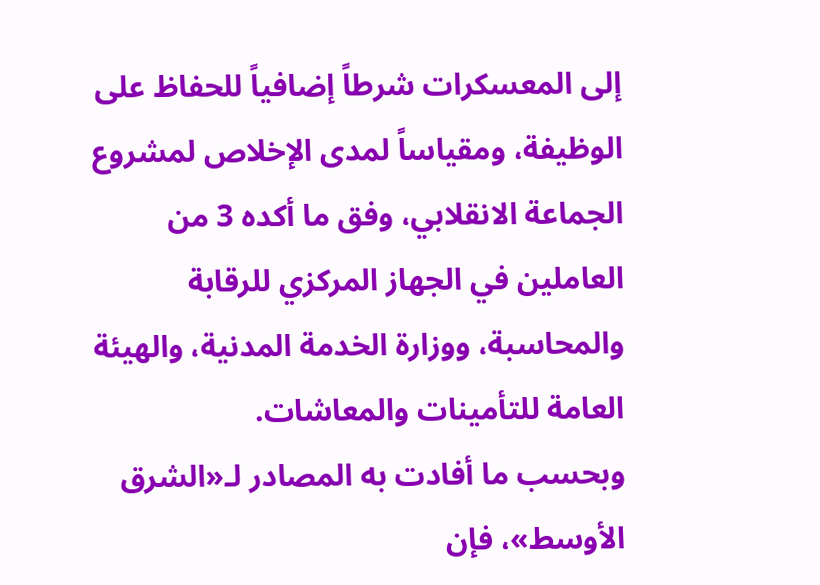إلى المعسكرات شرطاً إضافياً للحفاظ على الوظيفة، ومقياساً لمدى الإخلاص لمشروع الجماعة الانقلابي، وفق ما أكده 3 من العاملين في الجهاز المركزي للرقابة والمحاسبة، ووزارة الخدمة المدنية، والهيئة العامة للتأمينات والمعاشات.
وبحسب ما أفادت به المصادر لـ«الشرق الأوسط»، فإن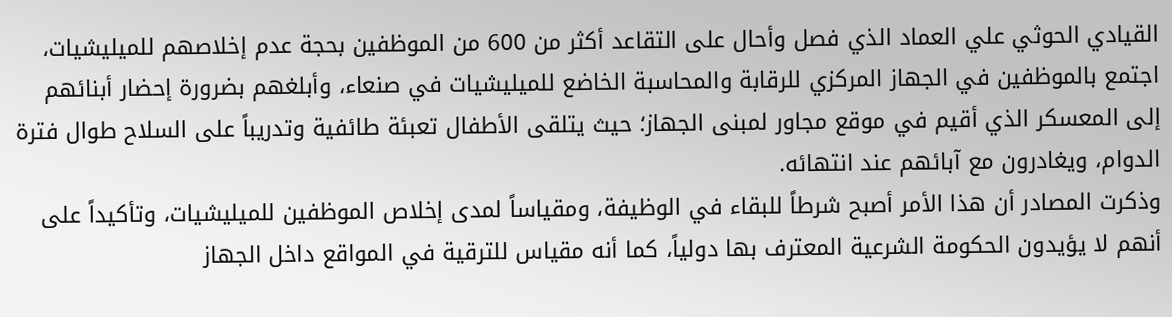القيادي الحوثي علي العماد الذي فصل وأحال على التقاعد أكثر من 600 من الموظفين بحجة عدم إخلاصهم للميليشيات، اجتمع بالموظفين في الجهاز المركزي للرقابة والمحاسبة الخاضع للميليشيات في صنعاء، وأبلغهم بضرورة إحضار أبنائهم إلى المعسكر الذي أقيم في موقع مجاور لمبنى الجهاز؛ حيث يتلقى الأطفال تعبئة طائفية وتدريباً على السلاح طوال فترة الدوام، ويغادرون مع آبائهم عند انتهائه.
وذكرت المصادر أن هذا الأمر أصبح شرطاً للبقاء في الوظيفة، ومقياساً لمدى إخلاص الموظفين للميليشيات، وتأكيداً على أنهم لا يؤيدون الحكومة الشرعية المعترف بها دولياً، كما أنه مقياس للترقية في المواقع داخل الجهاز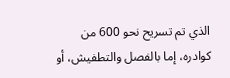الذي تم تسريح نحو 600 من كوادره، إما بالفصل والتطفيش، أو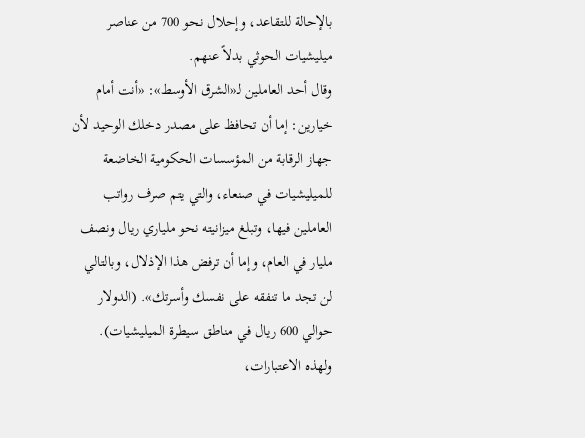بالإحالة للتقاعد، وإحلال نحو 700 من عناصر ميليشيات الحوثي بدلاً عنهم.
وقال أحد العاملين لـ«الشرق الأوسط»: «أنت أمام خيارين: إما أن تحافظ على مصدر دخلك الوحيد لأن جهاز الرقابة من المؤسسات الحكومية الخاضعة للميليشيات في صنعاء، والتي يتم صرف رواتب العاملين فيها، وتبلغ ميزانيته نحو ملياري ريال ونصف مليار في العام، وإما أن ترفض هذا الإذلال، وبالتالي لن تجد ما تنفقه على نفسك وأسرتك». (الدولار حوالي 600 ريال في مناطق سيطرة الميليشيات).
ولهذه الاعتبارات،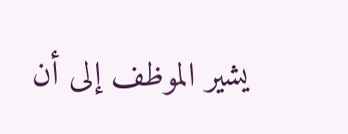يشير الموظف إلى أن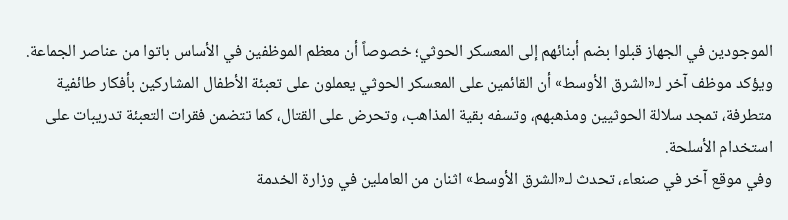الموجودين في الجهاز قبلوا بضم أبنائهم إلى المعسكر الحوثي؛ خصوصاً أن معظم الموظفين في الأساس باتوا من عناصر الجماعة.
ويؤكد موظف آخر لـ«الشرق الأوسط» أن القائمين على المعسكر الحوثي يعملون على تعبئة الأطفال المشاركين بأفكار طائفية متطرفة، تمجد سلالة الحوثيين ومذهبهم، وتسفه بقية المذاهب، وتحرض على القتال، كما تتضمن فقرات التعبئة تدريبات على استخدام الأسلحة.
وفي موقع آخر في صنعاء، تحدث لـ«الشرق الأوسط» اثنان من العاملين في وزارة الخدمة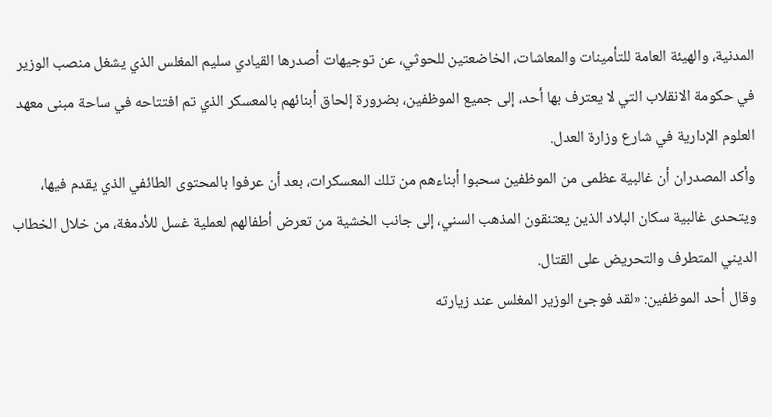المدنية، والهيئة العامة للتأمينات والمعاشات، الخاضعتين للحوثي، عن توجيهات أصدرها القيادي سليم المغلس الذي يشغل منصب الوزير في حكومة الانقلاب التي لا يعترف بها أحد، إلى جميع الموظفين، بضرورة إلحاق أبنائهم بالمعسكر الذي تم افتتاحه في ساحة مبنى معهد العلوم الإدارية في شارع وزارة العدل.
وأكد المصدران أن غالبية عظمى من الموظفين سحبوا أبناءهم من تلك المعسكرات، بعد أن عرفوا بالمحتوى الطائفي الذي يقدم فيها، ويتحدى غالبية سكان البلاد الذين يعتنقون المذهب السني، إلى جانب الخشية من تعرض أطفالهم لعملية غسل للأدمغة، من خلال الخطاب الديني المتطرف والتحريض على القتال.
وقال أحد الموظفين: «لقد فوجئ الوزير المغلس عند زيارته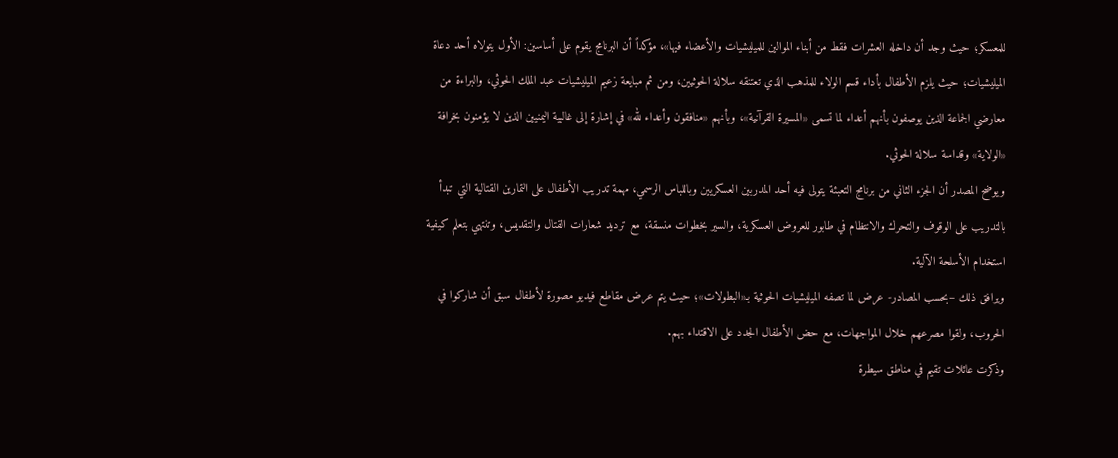للمعسكر؛ حيث وجد أن داخله العشرات فقط من أبناء الموالين للميليشيات والأعضاء فيها»، مؤكداً أن البرنامج يقوم على أساسين: الأول يتولاه أحد دعاة الميليشيات؛ حيث يلزم الأطفال بأداء قسم الولاء للمذهب الذي تعتنقه سلالة الحوثيين، ومن ثم مبايعة زعيم الميليشيات عبد الملك الحوثي، والبراءة من معارضي الجماعة الذين يوصفون بأنهم أعداء لما تسمى «المسيرة القرآنية»، وبأنهم «منافقون وأعداء لله» في إشارة إلى غالبية اليمنيين الذين لا يؤمنون بخرافة «الولاية» وقداسة سلالة الحوثي.
ويوضح المصدر أن الجزء الثاني من برنامج التعبئة يتولى فيه أحد المدربين العسكريين وباللباس الرسمي، مهمة تدريب الأطفال على التمارين القتالية التي تبدأ بالتدريب على الوقوف والتحرك والانتظام في طابور للعروض العسكرية، والسير بخطوات منسقة، مع ترديد شعارات القتال والتقديس، وتنتهي بتعلم كيفية استخدام الأسلحة الآلية.
ويرافق ذلك –بحسب المصادر- عرض لما تصفه الميليشيات الحوثية بـ«البطولات»؛ حيث يتم عرض مقاطع فيديو مصورة لأطفال سبق أن شاركوا في الحروب، ولقوا مصرعهم خلال المواجهات، مع حض الأطفال الجدد على الاقتداء بهم.
وذكرت عائلات تقيم في مناطق سيطرة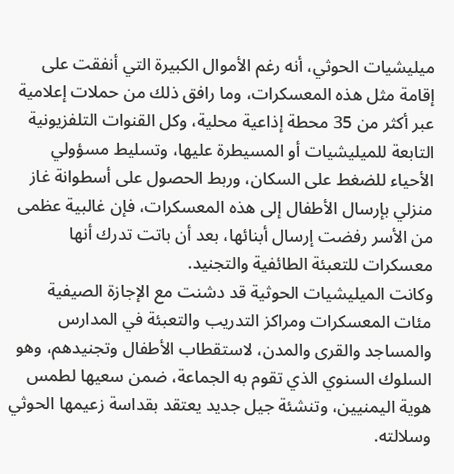ميليشيات الحوثي، أنه رغم الأموال الكبيرة التي أنفقت على إقامة مثل هذه المعسكرات، وما رافق ذلك من حملات إعلامية عبر أكثر من 35 محطة إذاعية محلية، وكل القنوات التلفزيونية التابعة للميليشيات أو المسيطرة عليها، وتسليط مسؤولي الأحياء للضغط على السكان، وربط الحصول على أسطوانة غاز منزلي بإرسال الأطفال إلى هذه المعسكرات، فإن غالبية عظمى من الأسر رفضت إرسال أبنائها، بعد أن باتت تدرك أنها معسكرات للتعبئة الطائفية والتجنيد.
وكانت الميليشيات الحوثية قد دشنت مع الإجازة الصيفية مئات المعسكرات ومراكز التدريب والتعبئة في المدارس والمساجد والقرى والمدن، لاستقطاب الأطفال وتجنيدهم، وهو السلوك السنوي الذي تقوم به الجماعة، ضمن سعيها لطمس هوية اليمنيين، وتنشئة جيل جديد يعتقد بقداسة زعيمها الحوثي وسلالته.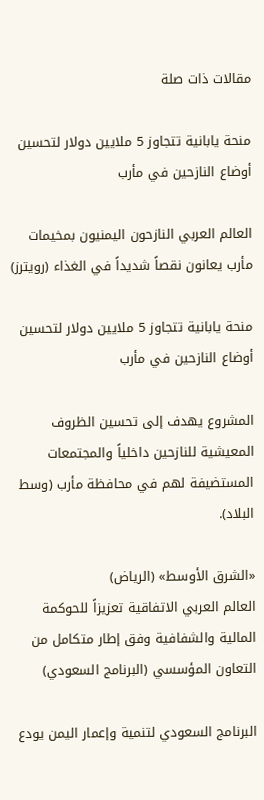مقالات ذات صلة

منحة يابانية تتجاوز 5 ملايين دولار لتحسين أوضاع النازحين في مأرب

العالم العربي النازحون اليمنيون بمخيمات مأرب يعانون نقصاً شديداً في الغذاء (رويترز)

منحة يابانية تتجاوز 5 ملايين دولار لتحسين أوضاع النازحين في مأرب

المشروع يهدف إلى تحسين الظروف المعيشية للنازحين داخلياً والمجتمعات المستضيفة لهم في محافظة مأرب (وسط البلاد).

«الشرق الأوسط» (الرياض)
العالم العربي الاتفاقية تعزيزاً للحوكمة المالية والشفافية وفق إطار متكامل من التعاون المؤسسي (البرنامج السعودي)

البرنامج السعودي لتنمية وإعمار اليمن يودع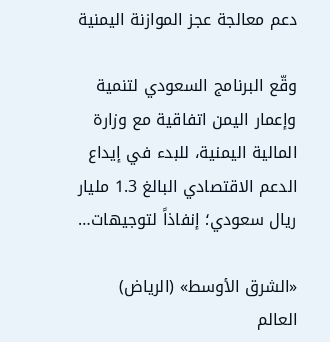دعم معالجة عجز الموازنة اليمنية

وقّع البرنامج السعودي لتنمية وإعمار اليمن اتفاقية مع وزارة المالية اليمنية، للبدء في إيداع الدعم الاقتصادي البالغ 1.3 مليار ريال سعودي؛ إنفاذاً لتوجيهات…

«الشرق الأوسط» (الرياض)
العالم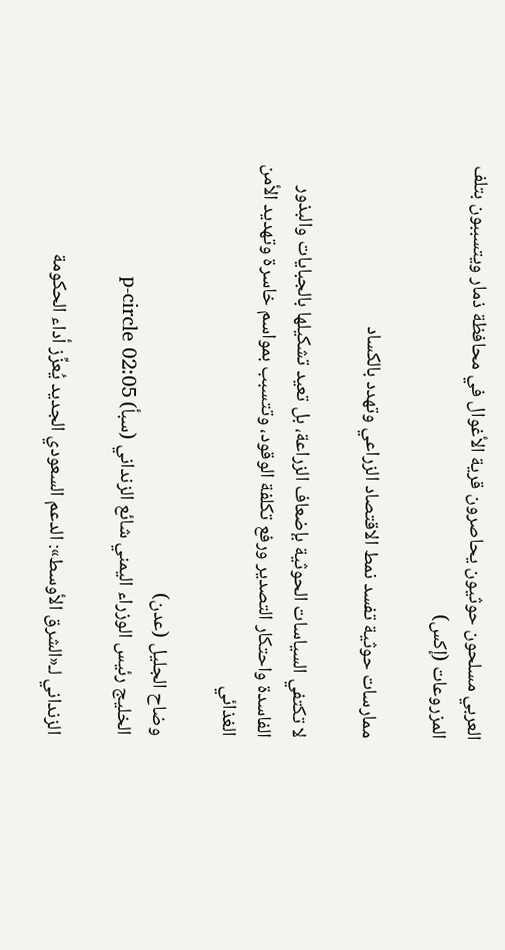العربي مسلحون حوثيون يحاصرون قرية الأغوال في محافظة ذمار ويتسببون بتلف المزروعات (إكس)

ممارسات حوثية تفسد نمط الاقتصاد الزراعي وتهدد بالكساد

لا تكتفي السياسات الحوثية بإضعاف الزراعة، بل تعيد تشكيلها بالجبايات والبذور الفاسدة واحتكار التصدير ورفع تكلفة الوقود، وتتسبب بمواسم خاسرة وتهديد الأمن الغذائي

وضاح الجليل (عدن)
الخليج رئيس الوزراء اليمني شائع الزنداني (سبأ) p-circle 02:05

الزنداني لـ«الشرق الأوسط»: الدعم السعودي الجديد يُعزِّز أداء الحكومة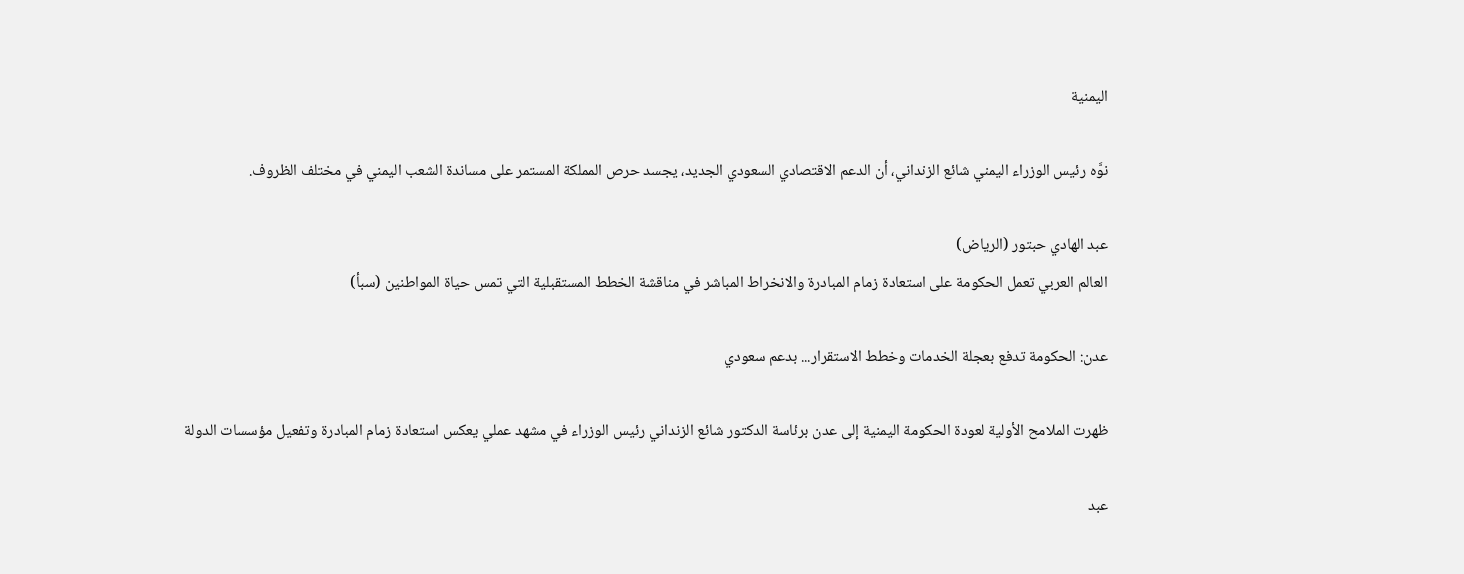اليمنية

نوَّه رئيس الوزراء اليمني شائع الزنداني، أن الدعم الاقتصادي السعودي الجديد، يجسد حرص المملكة المستمر على مساندة الشعب اليمني في مختلف الظروف.

عبد الهادي حبتور (الرياض)
العالم العربي تعمل الحكومة على استعادة زمام المبادرة والانخراط المباشر في مناقشة الخطط المستقبلية التي تمس حياة المواطنين (سبأ)

عدن: الحكومة تدفع بعجلة الخدمات وخطط الاستقرار... بدعم سعودي

ظهرت الملامح الأولية لعودة الحكومة اليمنية إلى عدن برئاسة الدكتور شائع الزنداني رئيس الوزراء في مشهد عملي يعكس استعادة زمام المبادرة وتفعيل مؤسسات الدولة

عبد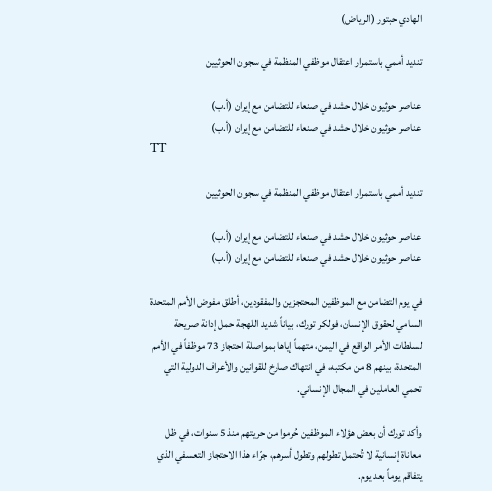الهادي حبتور (الرياض)

تنديد أممي باستمرار اعتقال موظفي المنظمة في سجون الحوثيين

عناصر حوثيون خلال حشد في صنعاء للتضامن مع إيران (أ.ب)
عناصر حوثيون خلال حشد في صنعاء للتضامن مع إيران (أ.ب)
TT

تنديد أممي باستمرار اعتقال موظفي المنظمة في سجون الحوثيين

عناصر حوثيون خلال حشد في صنعاء للتضامن مع إيران (أ.ب)
عناصر حوثيون خلال حشد في صنعاء للتضامن مع إيران (أ.ب)

في يوم التضامن مع الموظفين المحتجزين والمفقودين، أطلق مفوض الأمم المتحدة السامي لحقوق الإنسان، فولكر تورك، بياناً شديد اللهجة حمل إدانة صريحة لسلطات الأمر الواقع في اليمن، متهماً إياها بمواصلة احتجاز 73 موظفاً في الأمم المتحدة، بينهم 8 من مكتبه، في انتهاك صارخ للقوانين والأعراف الدولية التي تحمي العاملين في المجال الإنساني.

وأكد تورك أن بعض هؤلاء الموظفين حُرموا من حريتهم منذ 5 سنوات، في ظل معاناة إنسانية لا تُحتمل تطولهم وتطول أسرهم، جرّاء هذا الاحتجاز التعسفي الذي يتفاقم يوماً بعد يوم.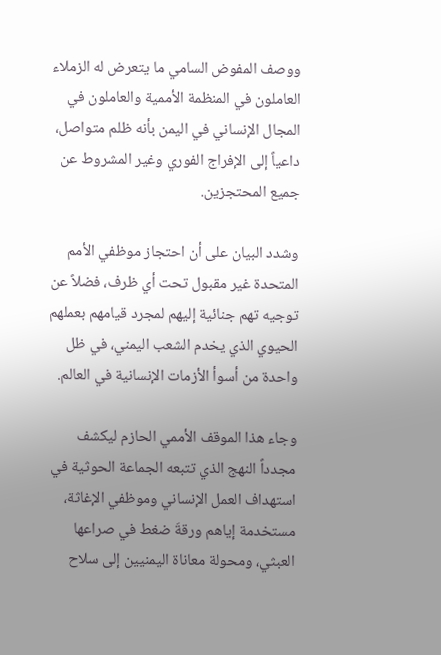ووصف المفوض السامي ما يتعرض له الزملاء العاملون في المنظمة الأممية والعاملون في المجال الإنساني في اليمن بأنه ظلم متواصل، داعياً إلى الإفراج الفوري وغير المشروط عن جميع المحتجزين.

وشدد البيان على أن احتجاز موظفي الأمم المتحدة غير مقبول تحت أي ظرف، فضلاً عن توجيه تهم جنائية إليهم لمجرد قيامهم بعملهم الحيوي الذي يخدم الشعب اليمني، في ظل واحدة من أسوأ الأزمات الإنسانية في العالم.

وجاء هذا الموقف الأممي الحازم ليكشف مجدداً النهج الذي تتبعه الجماعة الحوثية في استهداف العمل الإنساني وموظفي الإغاثة، مستخدمة إياهم ورقةَ ضغط في صراعها العبثي، ومحولة معاناة اليمنيين إلى سلاح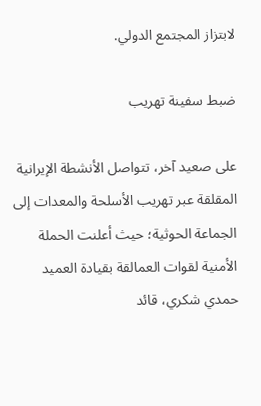لابتزاز المجتمع الدولي.

ضبط سفينة تهريب

على صعيد آخر، تتواصل الأنشطة الإيرانية المقلقة عبر تهريب الأسلحة والمعدات إلى الجماعة الحوثية؛ حيث أعلنت الحملة الأمنية لقوات العمالقة بقيادة العميد حمدي شكري، قائد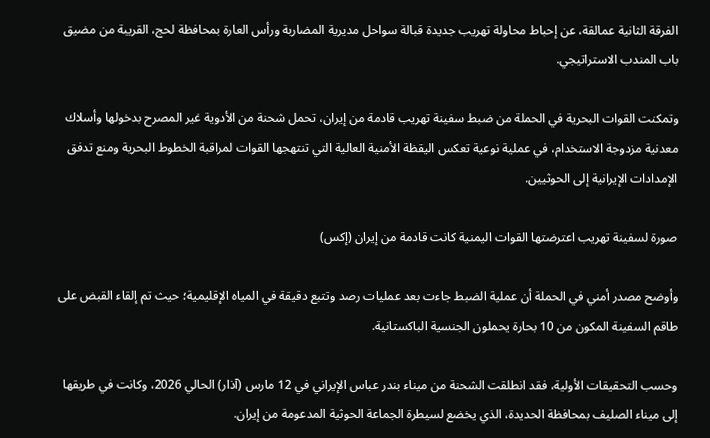الفرقة الثانية عمالقة، عن إحباط محاولة تهريب جديدة قبالة سواحل مديرية المضاربة ورأس العارة بمحافظة لحج، القريبة من مضيق باب المندب الاستراتيجي.

وتمكنت القوات البحرية في الحملة من ضبط سفينة تهريب قادمة من إيران، تحمل شحنة من الأدوية غير المصرح بدخولها وأسلاك معدنية مزدوجة الاستخدام، في عملية نوعية تعكس اليقظة الأمنية العالية التي تنتهجها القوات لمراقبة الخطوط البحرية ومنع تدفق الإمدادات الإيرانية إلى الحوثيين.

صورة لسفينة تهريب اعترضتها القوات اليمنية كانت قادمة من إيران (إكس)

وأوضح مصدر أمني في الحملة أن عملية الضبط جاءت بعد عمليات رصد وتتبع دقيقة في المياه الإقليمية؛ حيث تم إلقاء القبض على طاقم السفينة المكون من 10 بحارة يحملون الجنسية الباكستانية.

وحسب التحقيقات الأولية، فقد انطلقت الشحنة من ميناء بندر عباس الإيراني في 12 مارس (آذار) الحالي 2026، وكانت في طريقها إلى ميناء الصليف بمحافظة الحديدة، الذي يخضع لسيطرة الجماعة الحوثية المدعومة من إيران.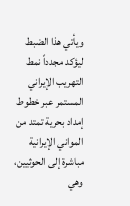ويأتي هذا الضبط ليؤكد مجدداً نمط التهريب الإيراني المستمر عبر خطوط إمداد بحرية تمتد من المواني الإيرانية مباشرة إلى الحوثيين، وهي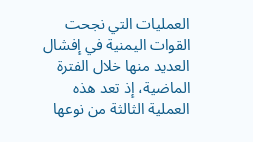العمليات التي نجحت القوات اليمنية في إفشال العديد منها خلال الفترة الماضية، إذ تعد هذه العملية الثالثة من نوعها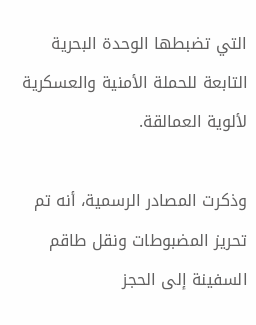التي تضبطها الوحدة البحرية التابعة للحملة الأمنية والعسكرية لألوية العمالقة.

وذكرت المصادر الرسمية، أنه تم تحريز المضبوطات ونقل طاقم السفينة إلى الحجز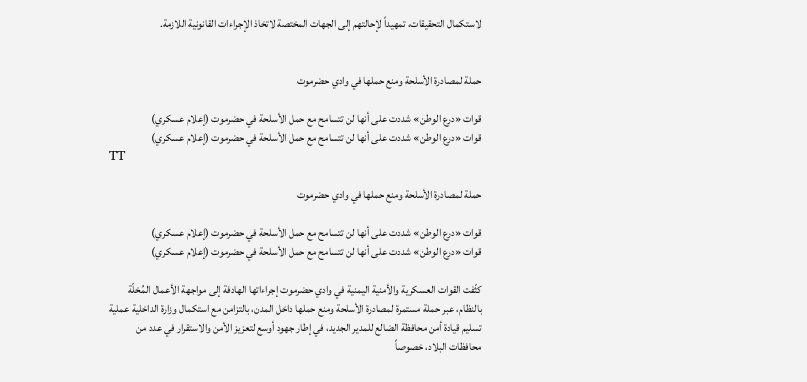لاستكمال التحقيقات، تمهيداً لإحالتهم إلى الجهات المختصة لاتخاذ الإجراءات القانونية اللازمة.


حملة لمصادرة الأسلحة ومنع حملها في وادي حضرموت

قوات «درع الوطن» شددت على أنها لن تتسامح مع حمل الأسلحة في حضرموت (إعلام عسكري)
قوات «درع الوطن» شددت على أنها لن تتسامح مع حمل الأسلحة في حضرموت (إعلام عسكري)
TT

حملة لمصادرة الأسلحة ومنع حملها في وادي حضرموت

قوات «درع الوطن» شددت على أنها لن تتسامح مع حمل الأسلحة في حضرموت (إعلام عسكري)
قوات «درع الوطن» شددت على أنها لن تتسامح مع حمل الأسلحة في حضرموت (إعلام عسكري)

كثّفت القوات العسكرية والأمنية اليمنية في وادي حضرموت إجراءاتها الهادفة إلى مواجهة الأعمال المُخلّة بالنظام، عبر حملة مستمرة لمصادرة الأسلحة ومنع حملها داخل المدن، بالتزامن مع استكمال وزارة الداخلية عملية تسليم قيادة أمن محافظة الضالع للمدير الجديد، في إطار جهود أوسع لتعزيز الأمن والاستقرار في عدد من محافظات البلاد، خصوصاً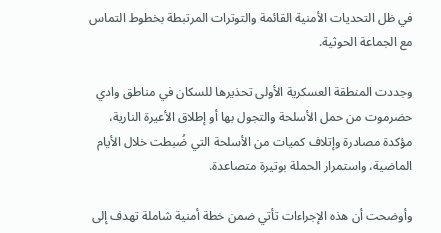في ظل التحديات الأمنية القائمة والتوترات المرتبطة بخطوط التماس مع الجماعة الحوثية.

وجددت المنطقة العسكرية الأولى تحذيرها للسكان في مناطق وادي حضرموت من حمل الأسلحة والتجول بها أو إطلاق الأعيرة النارية، مؤكدة مصادرة وإتلاف كميات من الأسلحة التي ضُبطت خلال الأيام الماضية، واستمرار الحملة بوتيرة متصاعدة.

وأوضحت أن هذه الإجراءات تأتي ضمن خطة أمنية شاملة تهدف إلى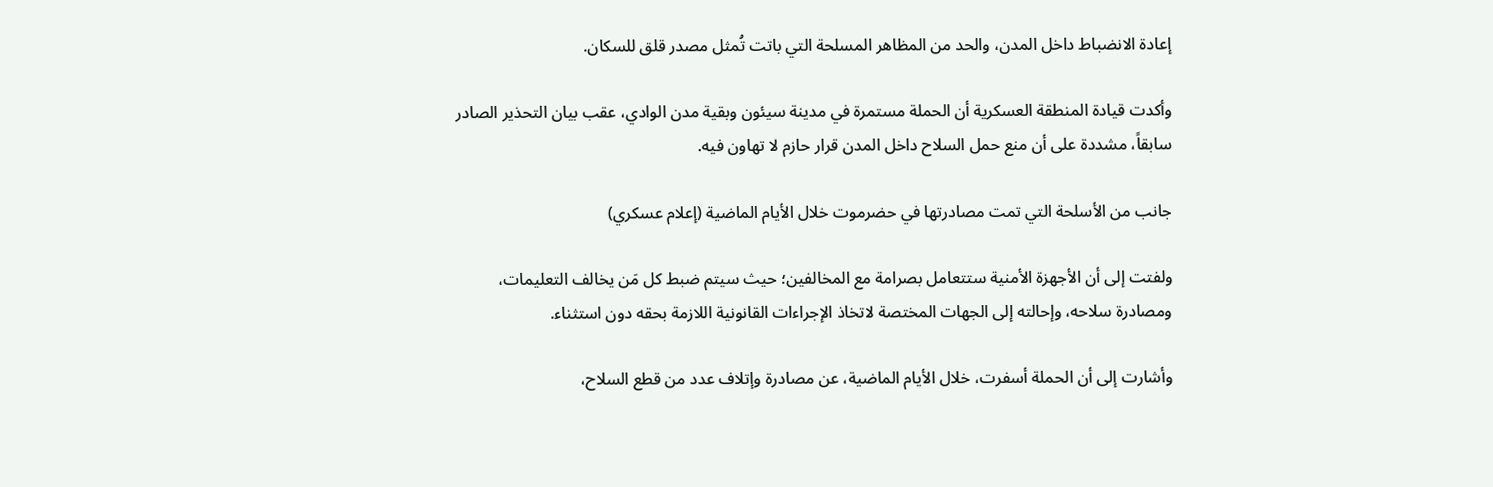إعادة الانضباط داخل المدن، والحد من المظاهر المسلحة التي باتت تُمثل مصدر قلق للسكان.

وأكدت قيادة المنطقة العسكرية أن الحملة مستمرة في مدينة سيئون وبقية مدن الوادي، عقب بيان التحذير الصادر سابقاً، مشددة على أن منع حمل السلاح داخل المدن قرار حازم لا تهاون فيه.

جانب من الأسلحة التي تمت مصادرتها في حضرموت خلال الأيام الماضية (إعلام عسكري)

ولفتت إلى أن الأجهزة الأمنية ستتعامل بصرامة مع المخالفين؛ حيث سيتم ضبط كل مَن يخالف التعليمات، ومصادرة سلاحه، وإحالته إلى الجهات المختصة لاتخاذ الإجراءات القانونية اللازمة بحقه دون استثناء.

وأشارت إلى أن الحملة أسفرت، خلال الأيام الماضية، عن مصادرة وإتلاف عدد من قطع السلاح،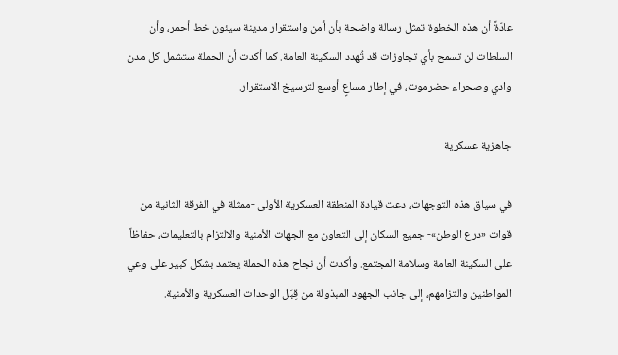عادّةً أن هذه الخطوة تمثل رسالة واضحة بأن أمن واستقرار مدينة سيئون خط أحمر، وأن السلطات لن تسمح بأي تجاوزات قد تُهدد السكينة العامة. كما أكدت أن الحملة ستشمل كل مدن وادي وصحراء حضرموت، في إطار مساعٍ أوسع لترسيخ الاستقرار.

جاهزية عسكرية

في سياق هذه التوجهات، دعت قيادة المنطقة العسكرية الأولى -ممثلة في الفرقة الثانية من قوات «درع الوطن»- جميع السكان إلى التعاون مع الجهات الأمنية والالتزام بالتعليمات، حفاظاً على السكينة العامة وسلامة المجتمع. وأكدت أن نجاح هذه الحملة يعتمد بشكل كبير على وعي المواطنين والتزامهم، إلى جانب الجهود المبذولة من قِبَل الوحدات العسكرية والأمنية.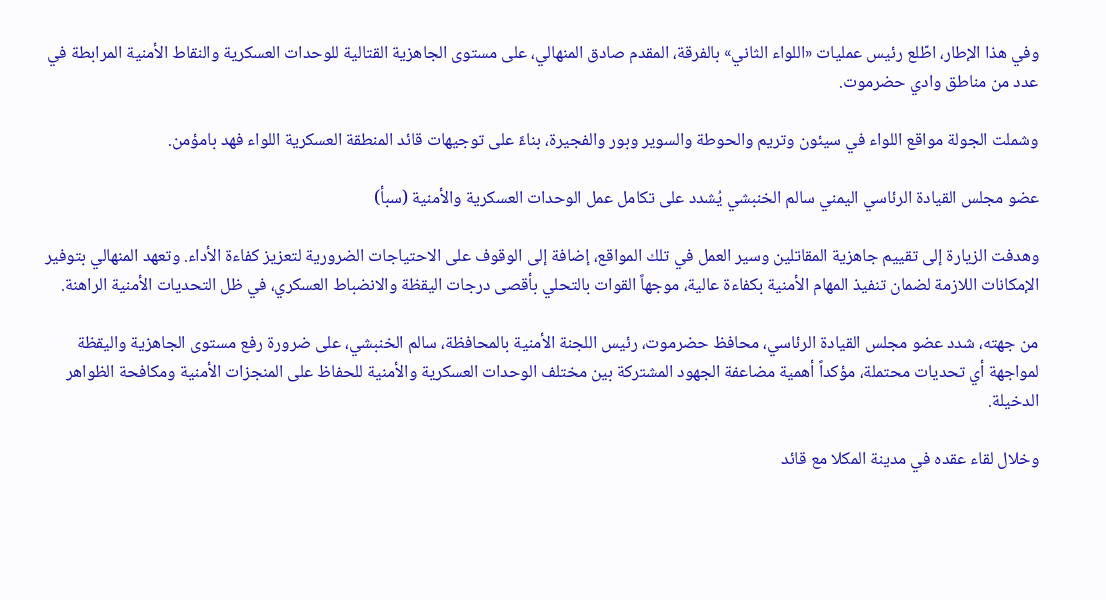وفي هذا الإطار، اطّلع رئيس عمليات «اللواء الثاني» بالفرقة، المقدم صادق المنهالي، على مستوى الجاهزية القتالية للوحدات العسكرية والنقاط الأمنية المرابطة في عدد من مناطق وادي حضرموت.

وشملت الجولة مواقع اللواء في سيئون وتريم والحوطة والسوير وبور والفجيرة، بناءً على توجيهات قائد المنطقة العسكرية اللواء فهد بامؤمن.

عضو مجلس القيادة الرئاسي اليمني سالم الخنبشي يُشدد على تكامل عمل الوحدات العسكرية والأمنية (سبأ)

وهدفت الزيارة إلى تقييم جاهزية المقاتلين وسير العمل في تلك المواقع، إضافة إلى الوقوف على الاحتياجات الضرورية لتعزيز كفاءة الأداء. وتعهد المنهالي بتوفير الإمكانات اللازمة لضمان تنفيذ المهام الأمنية بكفاءة عالية، موجهاً القوات بالتحلي بأقصى درجات اليقظة والانضباط العسكري، في ظل التحديات الأمنية الراهنة.

من جهته، شدد عضو مجلس القيادة الرئاسي، محافظ حضرموت، رئيس اللجنة الأمنية بالمحافظة، سالم الخنبشي، على ضرورة رفع مستوى الجاهزية واليقظة لمواجهة أي تحديات محتملة، مؤكداً أهمية مضاعفة الجهود المشتركة بين مختلف الوحدات العسكرية والأمنية للحفاظ على المنجزات الأمنية ومكافحة الظواهر الدخيلة.

وخلال لقاء عقده في مدينة المكلا مع قائد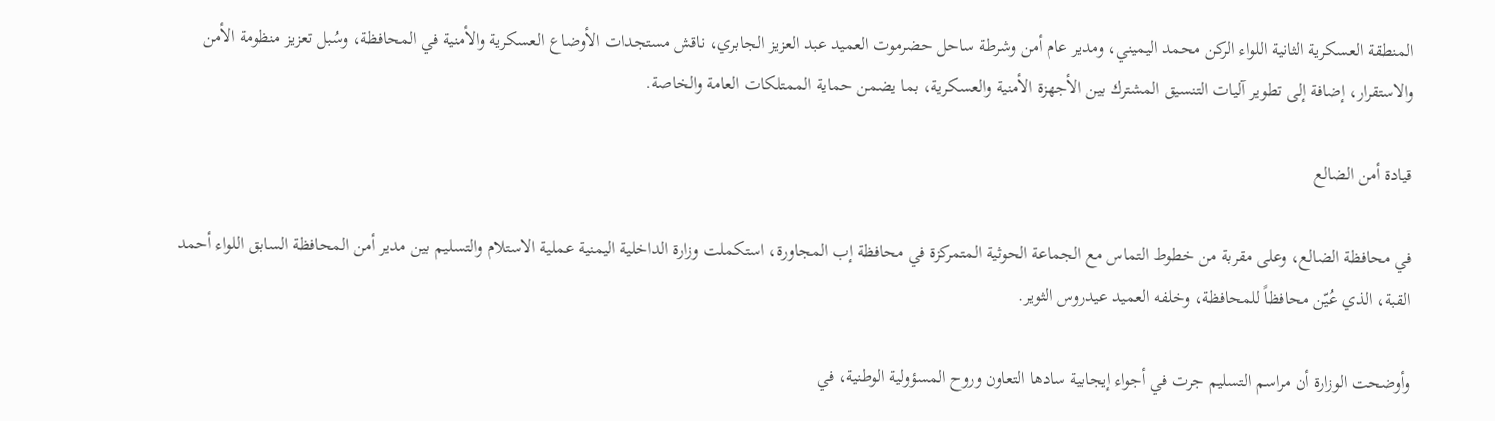المنطقة العسكرية الثانية اللواء الركن محمد اليميني، ومدير عام أمن وشرطة ساحل حضرموت العميد عبد العزيز الجابري، ناقش مستجدات الأوضاع العسكرية والأمنية في المحافظة، وسُبل تعزيز منظومة الأمن والاستقرار، إضافة إلى تطوير آليات التنسيق المشترك بين الأجهزة الأمنية والعسكرية، بما يضمن حماية الممتلكات العامة والخاصة.

قيادة أمن الضالع

في محافظة الضالع، وعلى مقربة من خطوط التماس مع الجماعة الحوثية المتمركزة في محافظة إب المجاورة، استكملت وزارة الداخلية اليمنية عملية الاستلام والتسليم بين مدير أمن المحافظة السابق اللواء أحمد القبة، الذي عُيّن محافظاً للمحافظة، وخلفه العميد عيدروس الثوير.

وأوضحت الوزارة أن مراسم التسليم جرت في أجواء إيجابية سادها التعاون وروح المسؤولية الوطنية، في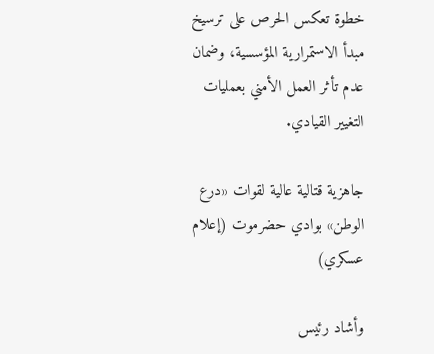خطوة تعكس الحرص على ترسيخ مبدأ الاستمرارية المؤسسية، وضمان عدم تأثر العمل الأمني بعمليات التغيير القيادي.

جاهزية قتالية عالية لقوات «درع الوطن» بوادي حضرموت (إعلام عسكري)

وأشاد رئيس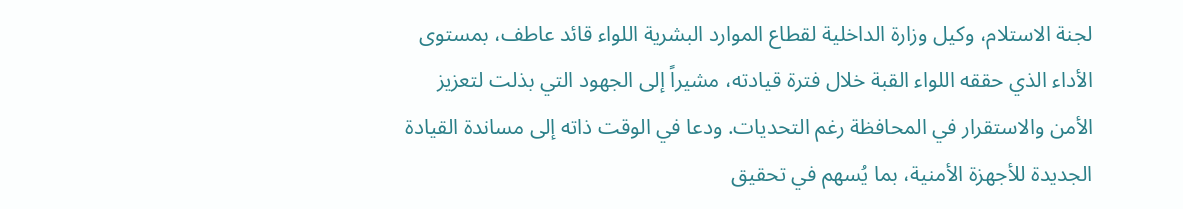لجنة الاستلام، وكيل وزارة الداخلية لقطاع الموارد البشرية اللواء قائد عاطف، بمستوى الأداء الذي حققه اللواء القبة خلال فترة قيادته، مشيراً إلى الجهود التي بذلت لتعزيز الأمن والاستقرار في المحافظة رغم التحديات. ودعا في الوقت ذاته إلى مساندة القيادة الجديدة للأجهزة الأمنية، بما يُسهم في تحقيق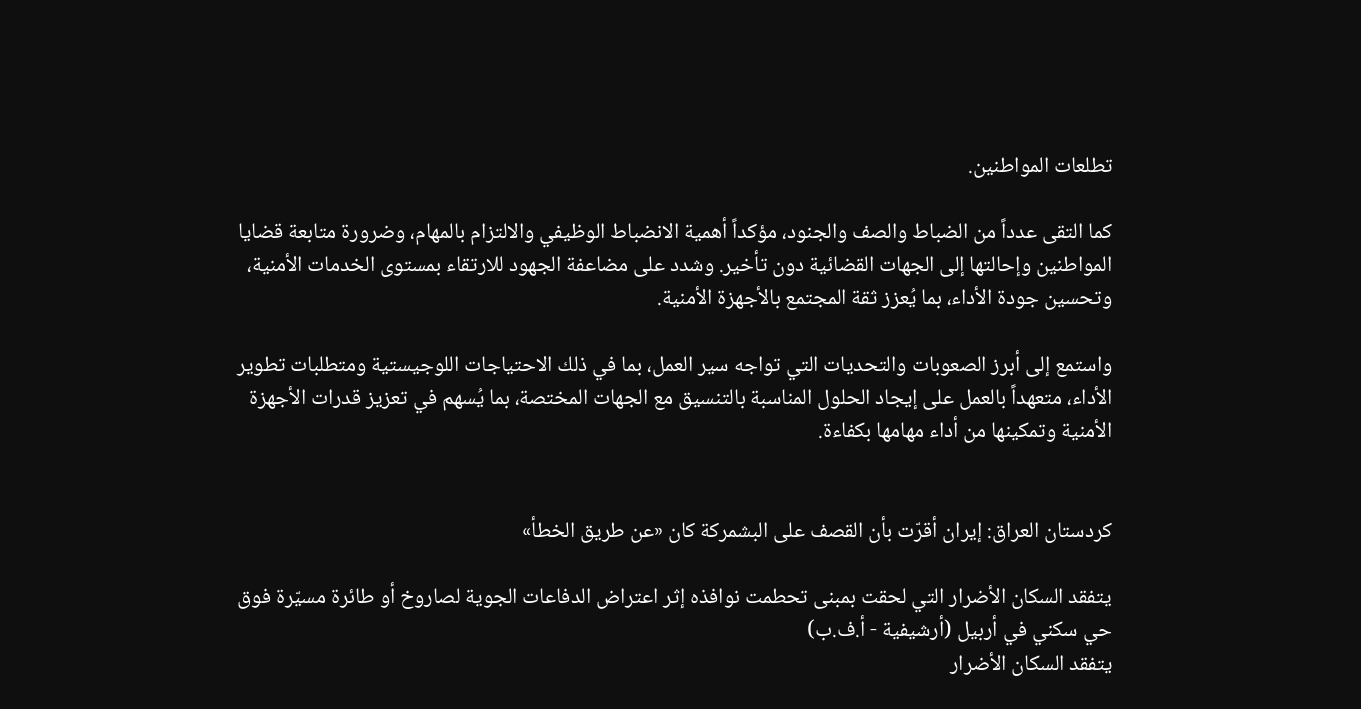تطلعات المواطنين.

كما التقى عدداً من الضباط والصف والجنود، مؤكداً أهمية الانضباط الوظيفي والالتزام بالمهام، وضرورة متابعة قضايا المواطنين وإحالتها إلى الجهات القضائية دون تأخير. وشدد على مضاعفة الجهود للارتقاء بمستوى الخدمات الأمنية، وتحسين جودة الأداء، بما يُعزز ثقة المجتمع بالأجهزة الأمنية.

واستمع إلى أبرز الصعوبات والتحديات التي تواجه سير العمل، بما في ذلك الاحتياجات اللوجيستية ومتطلبات تطوير الأداء، متعهداً بالعمل على إيجاد الحلول المناسبة بالتنسيق مع الجهات المختصة، بما يُسهم في تعزيز قدرات الأجهزة الأمنية وتمكينها من أداء مهامها بكفاءة.


كردستان العراق: إيران أقرّت بأن القصف على البشمركة كان «عن طريق الخطأ»

يتفقد السكان الأضرار التي لحقت بمبنى تحطمت نوافذه إثر اعتراض الدفاعات الجوية لصاروخ أو طائرة مسيّرة فوق حي سكني في أربيل (أرشيفية - أ.ف.ب)
يتفقد السكان الأضرار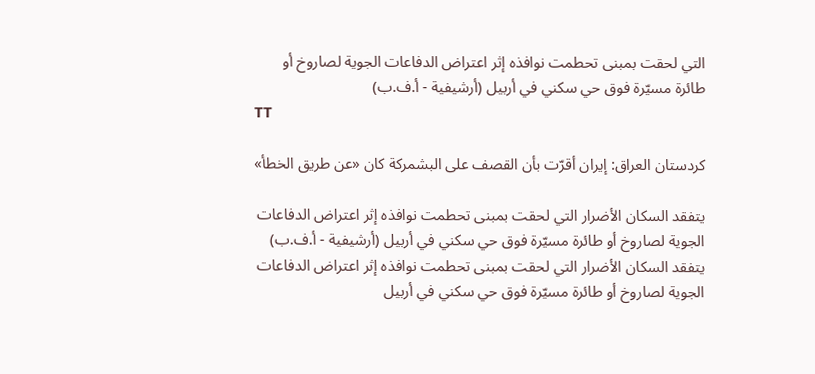التي لحقت بمبنى تحطمت نوافذه إثر اعتراض الدفاعات الجوية لصاروخ أو طائرة مسيّرة فوق حي سكني في أربيل (أرشيفية - أ.ف.ب)
TT

كردستان العراق: إيران أقرّت بأن القصف على البشمركة كان «عن طريق الخطأ»

يتفقد السكان الأضرار التي لحقت بمبنى تحطمت نوافذه إثر اعتراض الدفاعات الجوية لصاروخ أو طائرة مسيّرة فوق حي سكني في أربيل (أرشيفية - أ.ف.ب)
يتفقد السكان الأضرار التي لحقت بمبنى تحطمت نوافذه إثر اعتراض الدفاعات الجوية لصاروخ أو طائرة مسيّرة فوق حي سكني في أربيل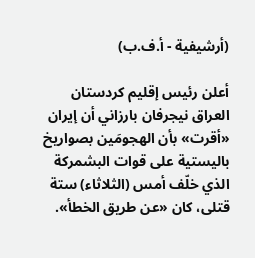(أرشيفية - أ.ف.ب)

أعلن رئيس إقليم كردستان العراق نيجرفان بارزاني أن إيران «أقرت» بأن الهجومَين بصواريخ باليستية على قوات البشمركة الذي خلّف أمس (الثلاثاء) ستة قتلى، كان «عن طريق الخطأ».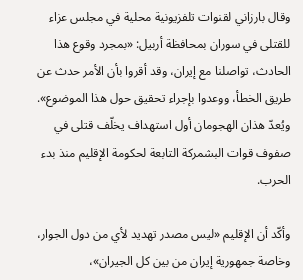وقال بارزاني لقنوات تلفزيونية محلية في مجلس عزاء للقتلى في سوران بمحافظة أربيل: «بمجرد وقوع هذا الحادث، تواصلنا مع إيران، وقد أقروا بأن الأمر حدث عن طريق الخطأ، ووعدوا بإجراء تحقيق حول هذا الموضوع». ويُعدّ هذان الهجومان أول استهداف يخلّف قتلى في صفوف قوات البشمركة التابعة لحكومة الإقليم منذ بدء الحرب.

وأكّد أن الإقليم «ليس مصدر تهديد لأي من دول الجوار، وخاصة جمهورية إيران من بين كل الجيران»،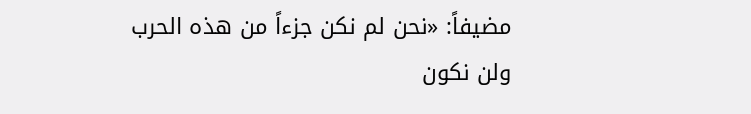مضيفاً: «نحن لم نكن جزءاً من هذه الحرب ولن نكون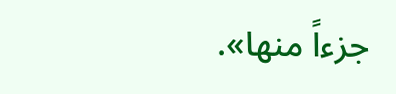جزءاً منها».